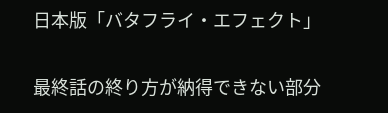日本版「バタフライ・エフェクト」

最終話の終り方が納得できない部分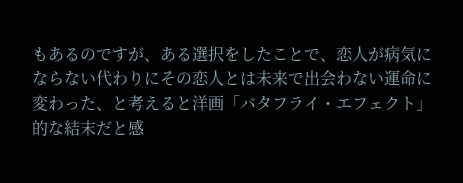もあるのですが、ある選択をしたことで、恋人が病気にならない代わりにその恋人とは未来で出会わない運命に変わった、と考えると洋画「バタフライ・エフェクト」的な結末だと感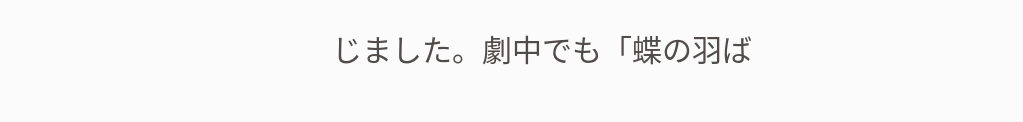じました。劇中でも「蝶の羽ば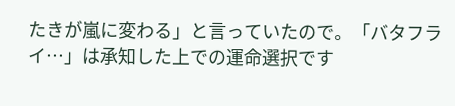たきが嵐に変わる」と言っていたので。「バタフライ…」は承知した上での運命選択です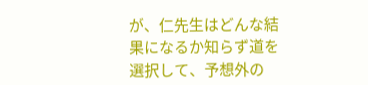が、仁先生はどんな結果になるか知らず道を選択して、予想外の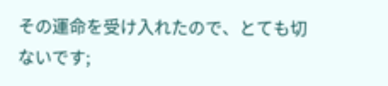その運命を受け入れたので、とても切ないです;